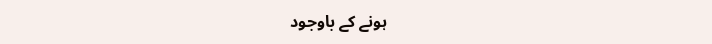ہونے کے باوجود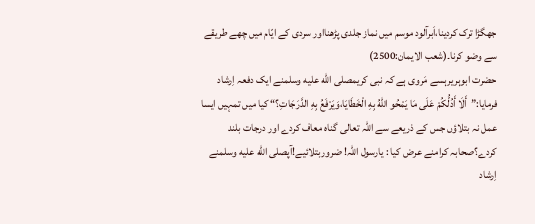جھگڑا ترک کردینا،اَبرآلود موسم میں نماز جلدی پڑھنااور سردی کے ایّام میں چھے طریقے سے وضو کرنا۔(شعب الایمان:2500)
حضرت ابوہریرہسے مَروی ہے کہ نبی کریمصلى الله عليه وسلمنے ایک دفعہ اِرشاد فرمایا:”أَلَا أَدُلُّكُمْ عَلَى مَا يَمْحُو اللهُ بِهِ الْخَطَايَا،وَيَرْفَعُ بِهِ الدَّرَجَاتِ؟“ کیا میں تمہیں ایسا عمل نہ بتلاؤں جس کے ذریعے سے اللہ تعالی گناہ معاف کردے اور درجات بلند کردے؟صحابہ کرامنے عرض کیا : یارسول اللہ! ضروربتلائیے!آپصلى الله عليه وسلمنے اِرشاد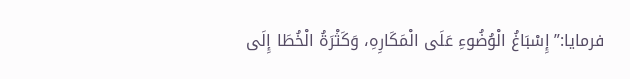فرمایا:”إِسْبَاغُ الْوُضُوءِ عَلَى الْمَكَارِهِ، وَكَثْرَةُ الْخُطَا إِلَى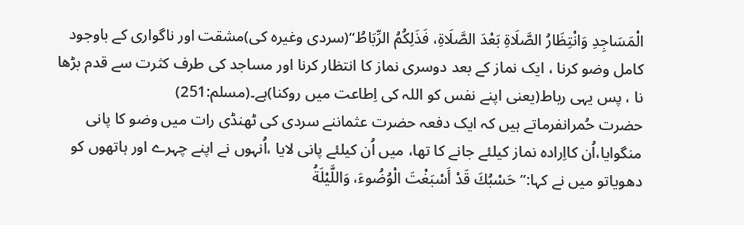الْمَسَاجِدِ وَانْتِظَارُ الصَّلَاةِ بَعْدَ الصَّلَاةِ، فَذَلِكُمُ الرِّبَاطُ“(سردی وغیرہ کی)مشقت اور ناگواری کے باوجود کامل وضو کرنا ، ایک نماز کے بعد دوسری نماز کا انتظار کرنا اور مساجد کی طرف کثرت سے قدم بڑھا نا ، پس یہی رباط(یعنی اپنے نفس کو اللہ کی اِطاعت میں روکنا)ہے۔(مسلم:251)
حضرت حُمرانفرماتے ہیں کہ ایک دفعہ حضرت عثماننے سردی کی ٹھنڈی رات میں وضو کا پانی منگوایا،اُن کااِرادہ نماز کیلئے جانے کا تھا، میں اُن کیلئے پانی لایا ،اُنہوں نے اپنے چہرے اور ہاتھوں کو دھویاتو میں نے کہا:”حَسْبُكَ قَدْ أَسْبَغْتَ الْوُضُوءَ، وَاللَّيْلَةُ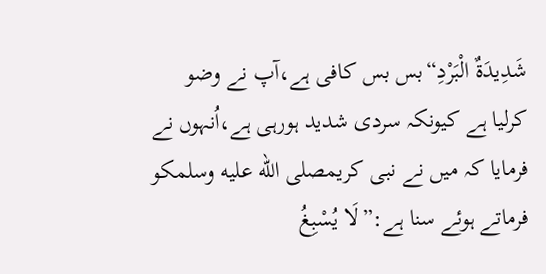شَدِيدَةٌ الْبَرْدِ“بس بس کافی ہے،آپ نے وضو کرلیا ہے کیونکہ سردی شدید ہورہی ہے،اُنہوں نے فرمایا کہ میں نے نبی کریمصلى الله عليه وسلمکو فرماتے ہوئے سنا ہے:”لَا يُسْبِغُ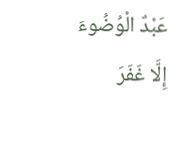عَبْدٌ الْوُضُوءَ إِلَّا غَفَرَ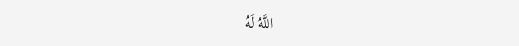اللَّهُ لَهُ